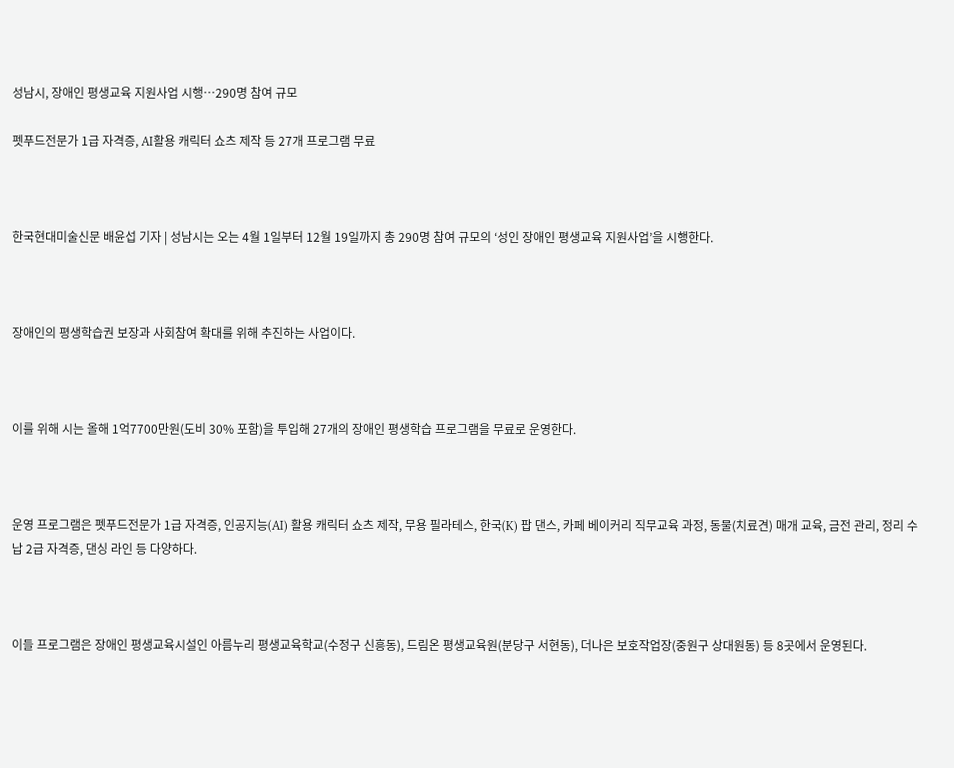성남시, 장애인 평생교육 지원사업 시행…290명 참여 규모

펫푸드전문가 1급 자격증, AI활용 캐릭터 쇼츠 제작 등 27개 프로그램 무료



한국현대미술신문 배윤섭 기자 | 성남시는 오는 4월 1일부터 12월 19일까지 총 290명 참여 규모의 ‘성인 장애인 평생교육 지원사업’을 시행한다.



장애인의 평생학습권 보장과 사회참여 확대를 위해 추진하는 사업이다.



이를 위해 시는 올해 1억7700만원(도비 30% 포함)을 투입해 27개의 장애인 평생학습 프로그램을 무료로 운영한다.



운영 프로그램은 펫푸드전문가 1급 자격증, 인공지능(AI) 활용 캐릭터 쇼츠 제작, 무용 필라테스, 한국(K) 팝 댄스, 카페 베이커리 직무교육 과정, 동물(치료견) 매개 교육, 금전 관리, 정리 수납 2급 자격증, 댄싱 라인 등 다양하다.



이들 프로그램은 장애인 평생교육시설인 아름누리 평생교육학교(수정구 신흥동), 드림온 평생교육원(분당구 서현동), 더나은 보호작업장(중원구 상대원동) 등 8곳에서 운영된다.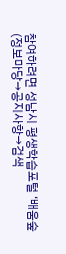참여하려면 성남시 평생학습포털 ‘배움숲(정보마당→공지사항→검색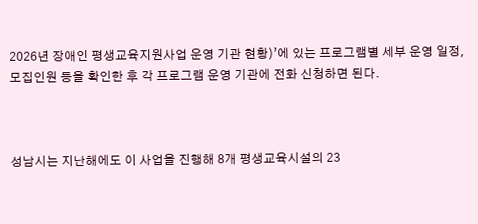2026년 장애인 평생교육지원사업 운영 기관 현황)’에 있는 프로그램별 세부 운영 일정, 모집인원 등을 확인한 후 각 프로그램 운영 기관에 전화 신청하면 된다.



성남시는 지난해에도 이 사업을 진행해 8개 평생교육시설의 23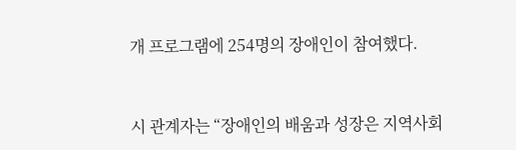개 프로그램에 254명의 장애인이 참여했다.



시 관계자는 “장애인의 배움과 성장은 지역사회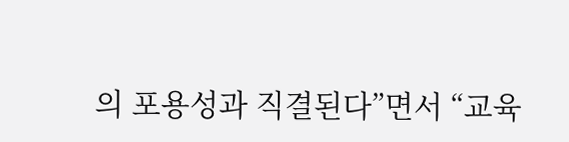의 포용성과 직결된다”면서 “교육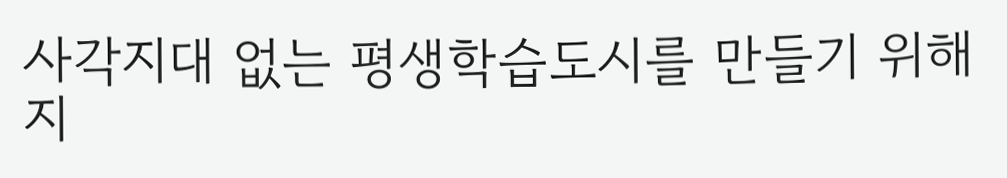사각지대 없는 평생학습도시를 만들기 위해 지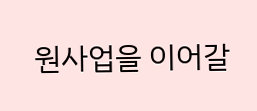원사업을 이어갈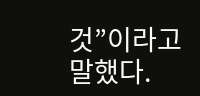것”이라고 말했다.